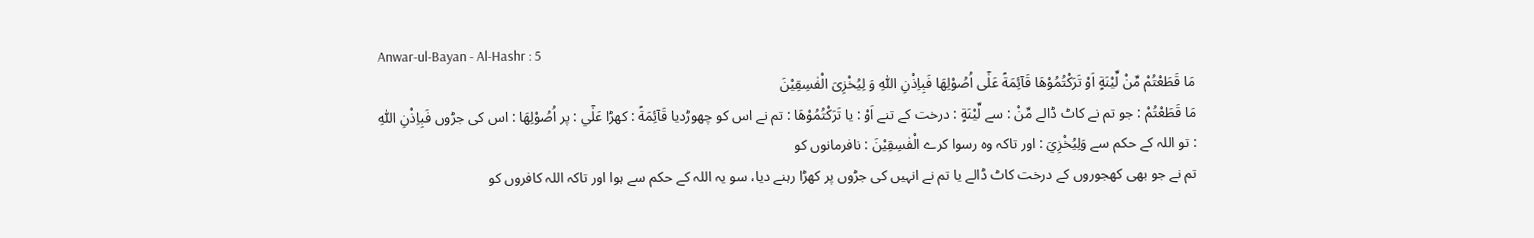Anwar-ul-Bayan - Al-Hashr : 5
مَا قَطَعْتُمْ مِّنْ لِّیْنَةٍ اَوْ تَرَكْتُمُوْهَا قَآئِمَةً عَلٰۤى اُصُوْلِهَا فَبِاِذْنِ اللّٰهِ وَ لِیُخْزِیَ الْفٰسِقِیْنَ
مَا قَطَعْتُمْ : جو تم نے کاٹ ڈالے مِّنْ : سے لِّيْنَةٍ : درخت کے تنے اَوْ : یا تَرَكْتُمُوْهَا : تم نے اس کو چھوڑدیا قَآئِمَةً : کھڑا عَلٰٓي : پر اُصُوْلِهَا : اس کی جڑوں فَبِاِذْنِ اللّٰهِ : تو اللہ کے حکم سے وَلِيُخْزِيَ : اور تاکہ وہ رسوا کرے الْفٰسِقِيْنَ : نافرمانوں کو
تم نے جو بھی کھجوروں کے درخت کاٹ ڈالے یا تم نے انہیں کی جڑوں پر کھڑا رہنے دیا، سو یہ اللہ کے حکم سے ہوا اور تاکہ اللہ کافروں کو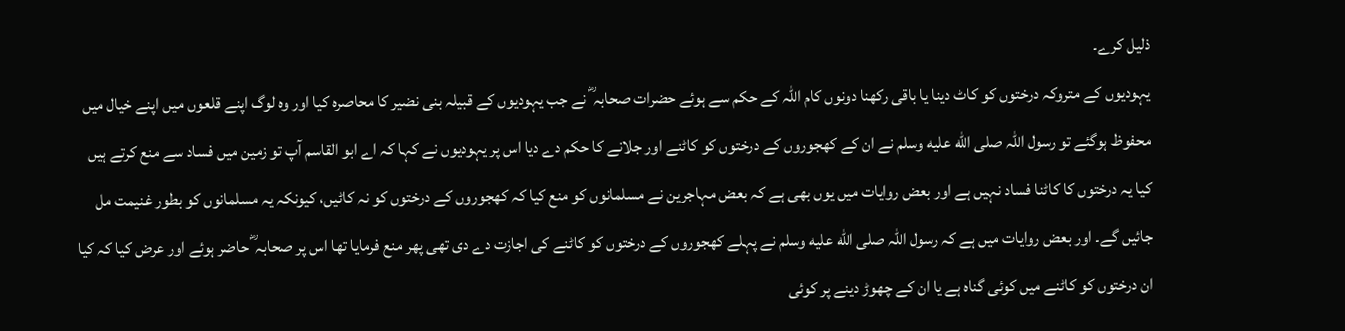ذلیل کرے۔
یہودیوں کے متروکہ درختوں کو کاٹ دینا یا باقی رکھنا دونوں کام اللہ کے حکم سے ہوئے حضرات صحابہ ؓ نے جب یہودیوں کے قبیلہ بنی نضیر کا محاصرہ کیا اور وہ لوگ اپنے قلعوں میں اپنے خیال میں محفوظ ہوگئے تو رسول اللہ صلى الله عليه وسلم نے ان کے کھجوروں کے درختوں کو کاٹنے اور جلانے کا حکم دے دیا اس پر یہودیوں نے کہا کہ اے ابو القاسم آپ تو زمین میں فساد سے منع کرتے ہیں کیا یہ درختوں کا کاٹنا فساد نہیں ہے اور بعض روایات میں یوں بھی ہے کہ بعض مہاجرین نے مسلمانوں کو منع کیا کہ کھجوروں کے درختوں کو نہ کاٹیں، کیونکہ یہ مسلمانوں کو بطور غنیمت مل جائیں گے۔ اور بعض روایات میں ہے کہ رسول اللہ صلى الله عليه وسلم نے پہلے کھجوروں کے درختوں کو کاٹنے کی اجازت دے دی تھی پھر منع فرمایا تھا اس پر صحابہ ؓ حاضر ہوئے اور عرض کیا کہ کیا ان درختوں کو کاٹنے میں کوئی گناہ ہے یا ان کے چھوڑ دینے پر کوئی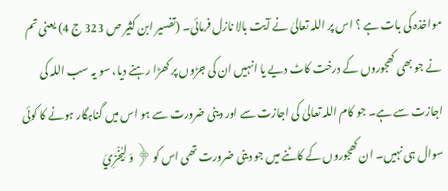مواخذہ کی بات ہے ؟ اس پر اللہ تعالیٰ نے آیت بالا نازل فرمائی۔ (تفسیر ابن کثیر ص 323 ج 4) یعنی تم نے جو بھی کھجوروں کے درخت کاٹ دیے یا انہیں ان کی جڑوں پر کھڑا رہنے دیا، سو یہ سب اللہ کی اجازت سے ہے۔ جو کام اللہ تعالیٰ کی اجازت سے اور دینی ضرورت سے ہو اس میں گناہگار ہونے کا کوئی سوال ہی نہیں۔ ان کھجوروں کے کاٹنے میں جو دینی ضرورت تھی اس کو ﴿ وَ لِيُخْزِيَ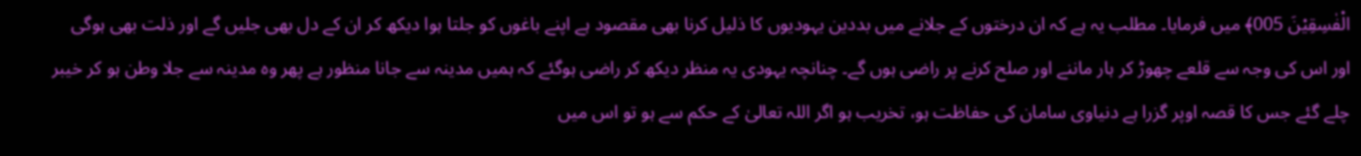الْفٰسِقِيْنَ 005﴾ میں فرمایا۔ مطلب یہ ہے کہ ان درختوں کے جلانے میں بددین یہودیوں کا ذلیل کرنا بھی مقصود ہے اپنے باغوں کو جلتا ہوا دیکھ کر ان کے دل بھی جلیں گے اور ذلت بھی ہوگی اور اس کی وجہ سے قلعے چھوڑ کر ہار ماننے اور صلح کرنے پر راضی ہوں گے۔ چنانچہ یہودی یہ منظر دیکھ کر راضی ہوگئے کہ ہمیں مدینہ سے جانا منظور ہے پھر وہ مدینہ سے جلا وطن ہو کر خیبر چلے گئے جس کا قصہ اوپر گزرا ہے دنیاوی سامان کی حفاظت ہو، تخریب ہو اگر اللہ تعالیٰ کے حکم سے ہو تو اس میں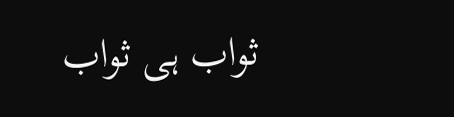ثواب ہی ثواب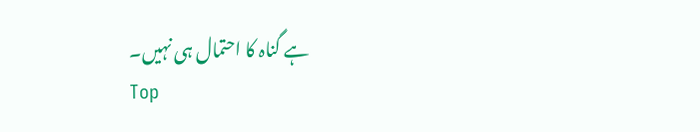ہے گناہ کا احتمال ہی نہیں۔
Top